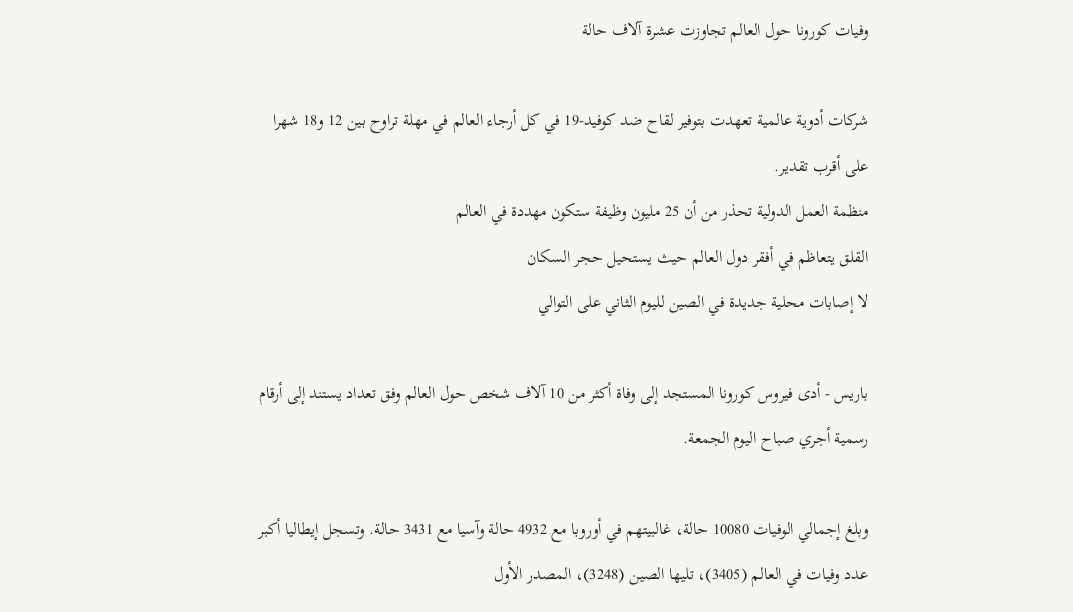وفيات كورونا حول العالم تجاوزت عشرة آلاف حالة

شركات أدوية عالمية تعهدت بتوفير لقاح ضد كوفيد-19 في كل أرجاء العالم في مهلة تراوح بين 12 و18 شهرا على أقرب تقدير.
منظمة العمل الدولية تحذر من أن 25 مليون وظيفة ستكون مهددة في العالم
القلق يتعاظم في أفقر دول العالم حيث يستحيل حجر السكان
لا إصابات محلية جديدة في الصين لليوم الثاني على التوالي

باريس - أدى فيروس كورونا المستجد إلى وفاة أكثر من 10 آلاف شخص حول العالم وفق تعداد يستند إلى أرقام رسمية أجري صباح اليوم الجمعة.

وبلغ إجمالي الوفيات 10080 حالة، غالبيتهم في أوروبا مع 4932 حالة وآسيا مع 3431 حالة. وتسجل إيطاليا أكبر عدد وفيات في العالم (3405)، تليها الصين (3248)، المصدر الأول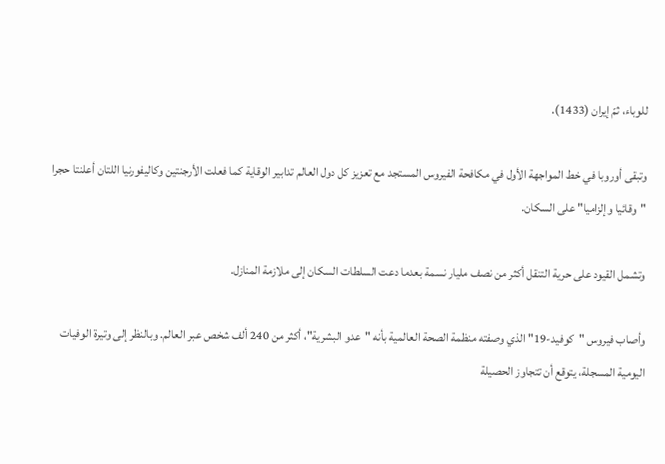للوباء، ثمّ إيران (1433).

وتبقى أوروبا في خط المواجهة الأول في مكافحة الفيروس المستجد مع تعزيز كل دول العالم تدابير الوقاية كما فعلت الأرجنتين وكاليفورنيا اللتان أعلنتا حجرا "وقائيا وإلزاميا" على السكان.

وتشمل القيود على حرية التنقل أكثر من نصف مليار نسمة بعدما دعت السلطات السكان إلى ملازمة المنازل.

وأصاب فيروس "كوفيد-19" الذي وصفته منظمة الصحة العالمية بأنه "عدو البشرية"، أكثر من 240 ألف شخص عبر العالم. وبالنظر إلى وتيرة الوفيات اليومية المسجلة، يتوقع أن تتجاوز الحصيلة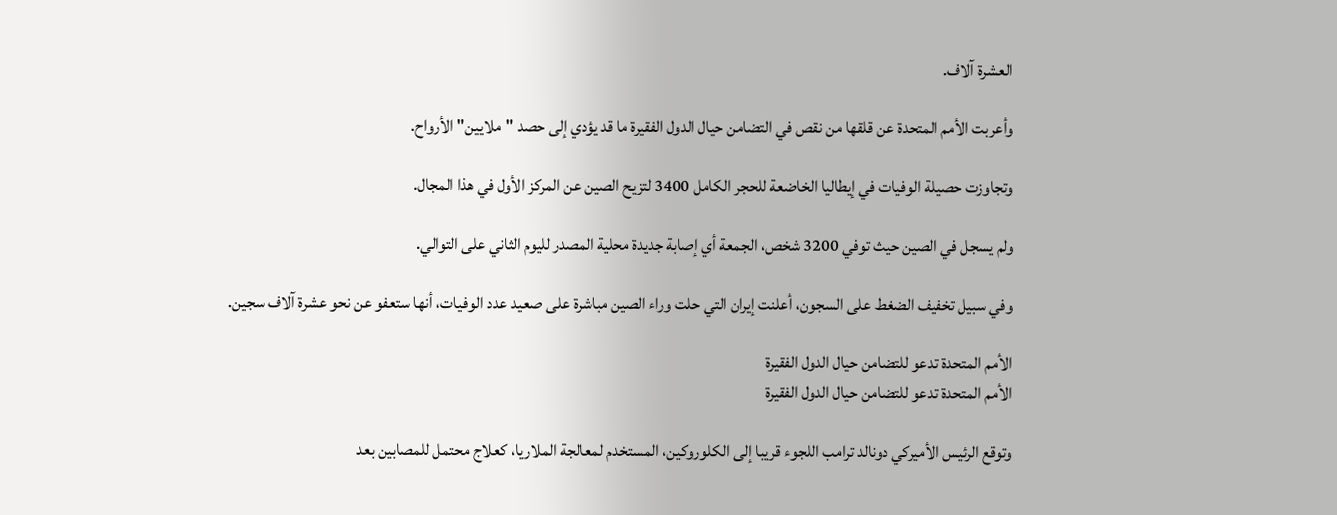العشرة آلاف.

وأعربت الأمم المتحدة عن قلقها من نقص في التضامن حيال الدول الفقيرة ما قد يؤدي إلى حصد "ملايين" الأرواح.

وتجاوزت حصيلة الوفيات في إيطاليا الخاضعة للحجر الكامل 3400 لتزيح الصين عن المركز الأول في هذا المجال.

ولم يسجل في الصين حيث توفي 3200 شخص، الجمعة أي إصابة جديدة محلية المصدر لليوم الثاني على التوالي.

وفي سبيل تخفيف الضغط على السجون، أعلنت إيران التي حلت وراء الصين مباشرة على صعيد عدد الوفيات، أنها ستعفو عن نحو عشرة آلاف سجين.

الأمم المتحدة تدعو للتضامن حيال الدول الفقيرة
الأمم المتحدة تدعو للتضامن حيال الدول الفقيرة

وتوقع الرئيس الأميركي دونالد ترامب اللجوء قريبا إلى الكلوروكين، المستخدم لمعالجة الملاريا، كعلاج محتمل للمصابين بعد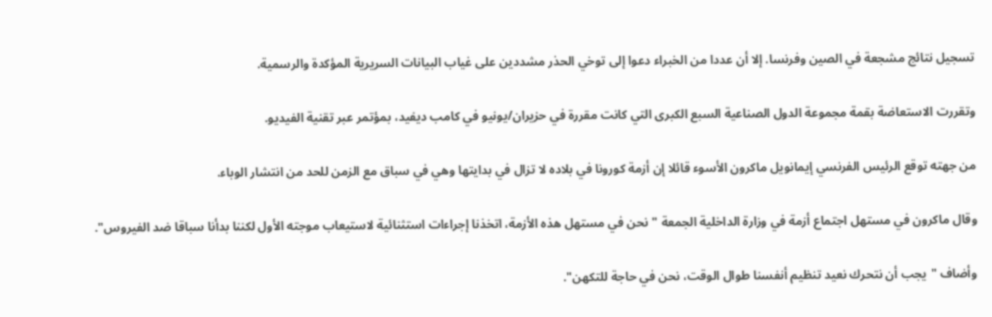تسجيل نتائج مشجعة في الصين وفرنسا. إلا أن عددا من الخبراء دعوا إلى توخي الحذر مشددين على غياب البيانات السريرية المؤكدة والرسمية.

وتقررت الاستعاضة بقمة مجموعة الدول الصناعية السبع الكبرى التي كانت مقررة في حزيران/يونيو في كامب ديفيد، بمؤتمر عبر تقنية الفيديو.

من جهته توقع الرئيس الفرنسي إيمانويل ماكرون الأسوء قائلا إن أزمة كورونا في بلاده لا تزال في بدايتها وهي في سباق مع الزمن للحد من انتشار الوباء.

وقال ماكرون في مستهل اجتماع أزمة في وزارة الداخلية الجمعة "نحن في مستهل هذه الأزمة، اتخذنا إجراءات استثنائية لاستيعاب موجته الأول لكننا بدأنا سباقا ضد الفيروس".

وأضاف "يجب أن نتحرك نعيد تنظيم أنفسنا طوال الوقت، نحن في حاجة للتكهن".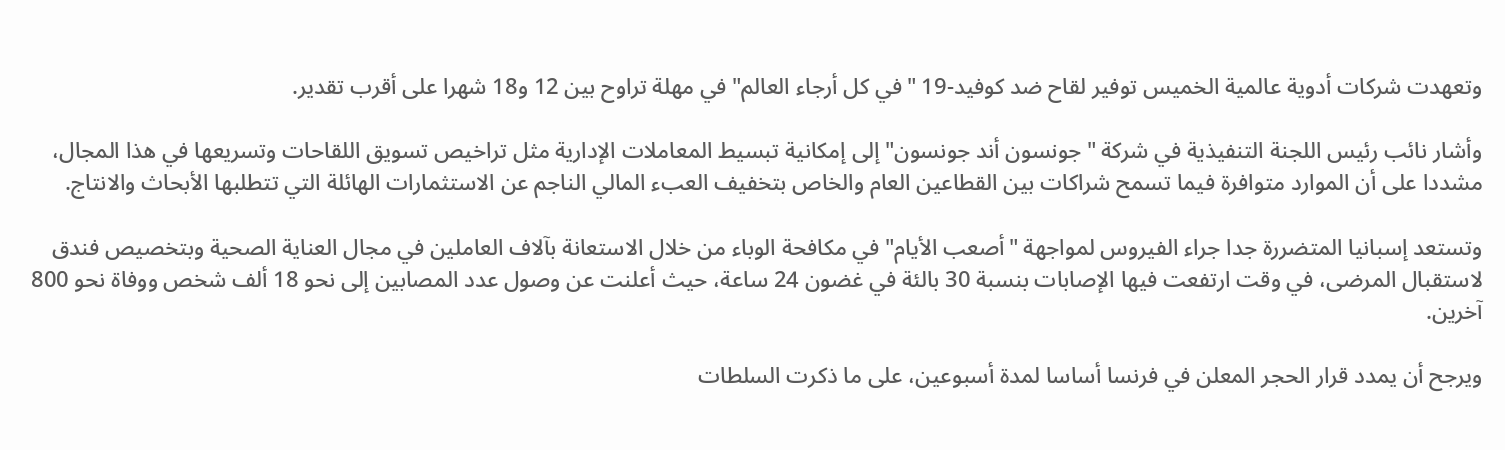وتعهدت شركات أدوية عالمية الخميس توفير لقاح ضد كوفيد-19 "في كل أرجاء العالم" في مهلة تراوح بين 12 و18 شهرا على أقرب تقدير.

وأشار نائب رئيس اللجنة التنفيذية في شركة "جونسون أند جونسون" إلى إمكانية تبسيط المعاملات الإدارية مثل تراخيص تسويق اللقاحات وتسريعها في هذا المجال، مشددا على أن الموارد متوافرة فيما تسمح شراكات بين القطاعين العام والخاص بتخفيف العبء المالي الناجم عن الاستثمارات الهائلة التي تتطلبها الأبحاث والانتاج.

وتستعد إسبانيا المتضررة جدا جراء الفيروس لمواجهة "أصعب الأيام" في مكافحة الوباء من خلال الاستعانة بآلاف العاملين في مجال العناية الصحية وبتخصيص فندق لاستقبال المرضى، في وقت ارتفعت فيها الإصابات بنسبة 30 بالئة في غضون 24 ساعة، حيث أعلنت عن وصول عدد المصابين إلى نحو 18 ألف شخص ووفاة نحو 800 آخرين.

ويرجح أن يمدد قرار الحجر المعلن في فرنسا أساسا لمدة أسبوعين، على ما ذكرت السلطات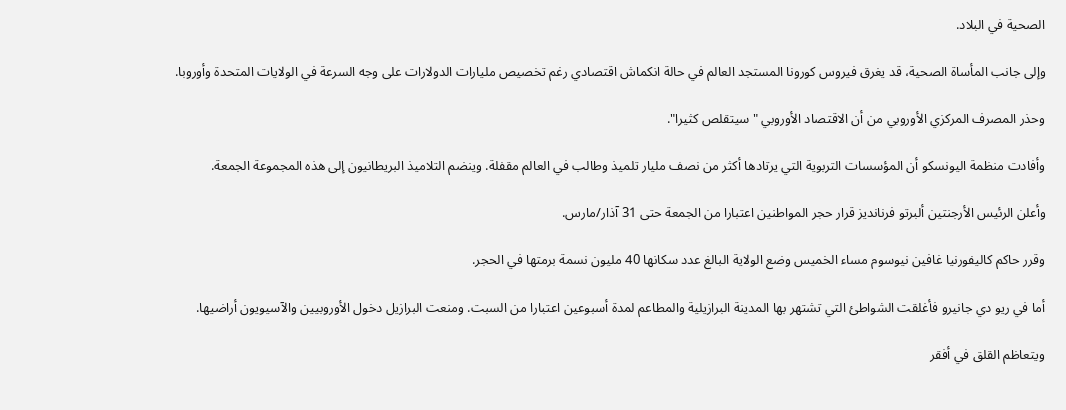الصحية في البلاد.

وإلى جانب المأساة الصحية، قد يغرق فيروس كورونا المستجد العالم في حالة انكماش اقتصادي رغم تخصيص مليارات الدولارات على وجه السرعة في الولايات المتحدة وأوروبا.

وحذر المصرف المركزي الأوروبي من أن الاقتصاد الأوروبي "سيتقلص كثيرا".

وأفادت منظمة اليونسكو أن المؤسسات التربوية التي يرتادها أكثر من نصف مليار تلميذ وطالب في العالم مقفلة. وينضم التلاميذ البريطانيون إلى هذه المجموعة الجمعة.

وأعلن الرئيس الأرجنتين ألبرتو فرنانديز قرار حجر المواطنين اعتبارا من الجمعة حتى 31 آذار/مارس.

وقرر حاكم كاليفورنيا غافين نيوسوم مساء الخميس وضع الولاية البالغ عدد سكانها 40 مليون نسمة برمتها في الحجر.

أما في ريو دي جانيرو فأغلقت الشواطئ التي تشتهر بها المدينة البرازيلية والمطاعم لمدة أسبوعين اعتبارا من السبت. ومنعت البرازيل دخول الأوروبيين والآسيويون أراضيها.

ويتعاظم القلق في أفقر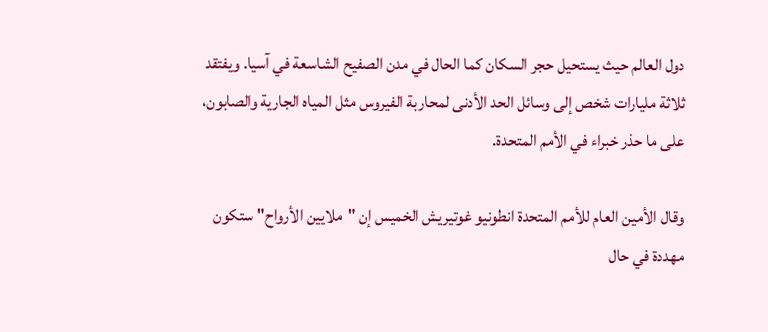دول العالم حيث يستحيل حجر السكان كما الحال في مدن الصفيح الشاسعة في آسيا. ويفتقد ثلاثة مليارات شخص إلى وسائل الحد الأدنى لمحاربة الفيروس مثل المياه الجارية والصابون، على ما حذر خبراء في الأمم المتحدة.

وقال الأمين العام للأمم المتحدة انطونيو غوتيريش الخميس إن "ملايين الأرواح" ستكون مهددة في حال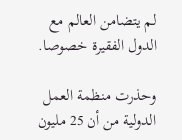لم يتضامن العالم مع الدول الفقيرة خصوصا.

وحذرت منظمة العمل الدولية من أن 25 مليون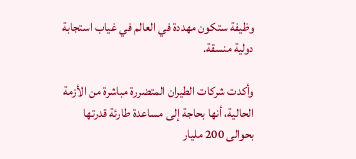وظيفة ستكون مهددة في العالم في غياب استجابة دولية منسقة.

وأكدت شركات الطيران المتضررة مباشرة من الأزمة الحالية، أنها بحاجة إلى مساعدة طارئة قدرتها بحوالى 200 مليار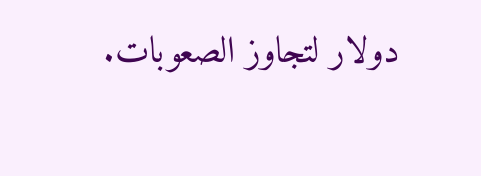دولار لتجاوز الصعوبات.